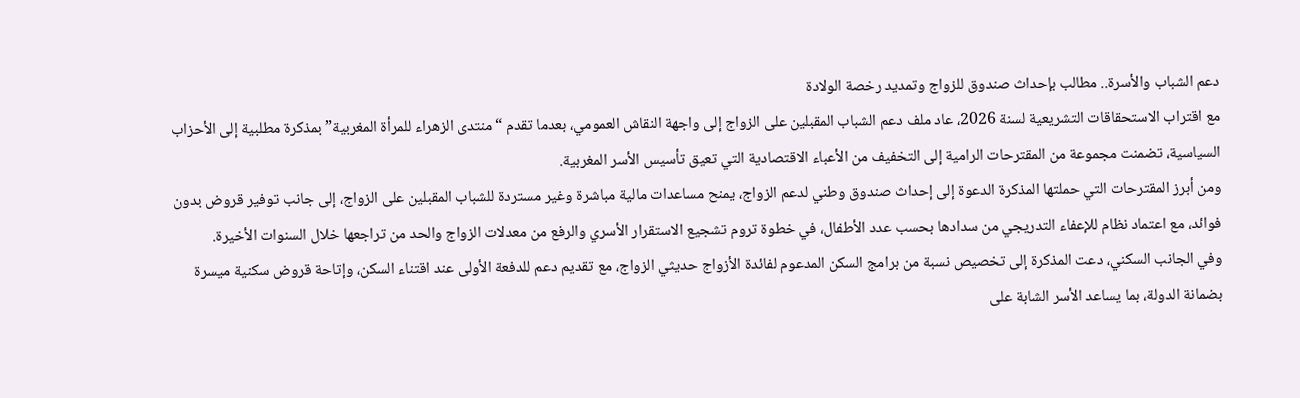دعم الشباب والأسرة.. مطالب بإحداث صندوق للزواج وتمديد رخصة الولادة
مع اقتراب الاستحقاقات التشريعية لسنة 2026، عاد ملف دعم الشباب المقبلين على الزواج إلى واجهة النقاش العمومي، بعدما تقدم “منتدى الزهراء للمرأة المغربية” بمذكرة مطلبية إلى الأحزاب السياسية، تضمنت مجموعة من المقترحات الرامية إلى التخفيف من الأعباء الاقتصادية التي تعيق تأسيس الأسر المغربية.
ومن أبرز المقترحات التي حملتها المذكرة الدعوة إلى إحداث صندوق وطني لدعم الزواج، يمنح مساعدات مالية مباشرة وغير مستردة للشباب المقبلين على الزواج، إلى جانب توفير قروض بدون فوائد، مع اعتماد نظام للإعفاء التدريجي من سدادها بحسب عدد الأطفال، في خطوة تروم تشجيع الاستقرار الأسري والرفع من معدلات الزواج والحد من تراجعها خلال السنوات الأخيرة.
وفي الجانب السكني، دعت المذكرة إلى تخصيص نسبة من برامج السكن المدعوم لفائدة الأزواج حديثي الزواج، مع تقديم دعم للدفعة الأولى عند اقتناء السكن، وإتاحة قروض سكنية ميسرة بضمانة الدولة، بما يساعد الأسر الشابة على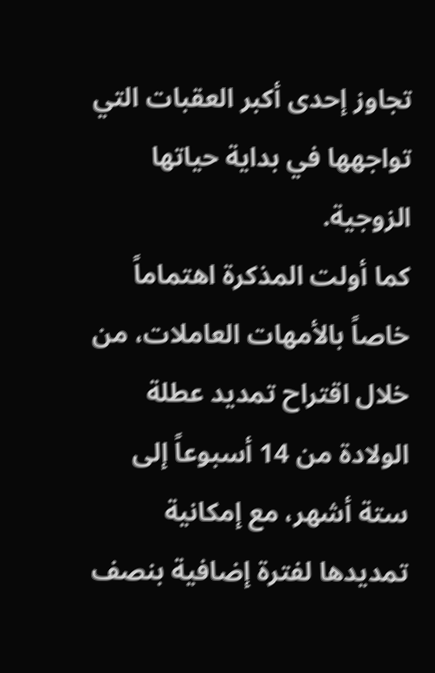تجاوز إحدى أكبر العقبات التي تواجهها في بداية حياتها الزوجية.
كما أولت المذكرة اهتماماً خاصاً بالأمهات العاملات، من خلال اقتراح تمديد عطلة الولادة من 14 أسبوعاً إلى ستة أشهر، مع إمكانية تمديدها لفترة إضافية بنصف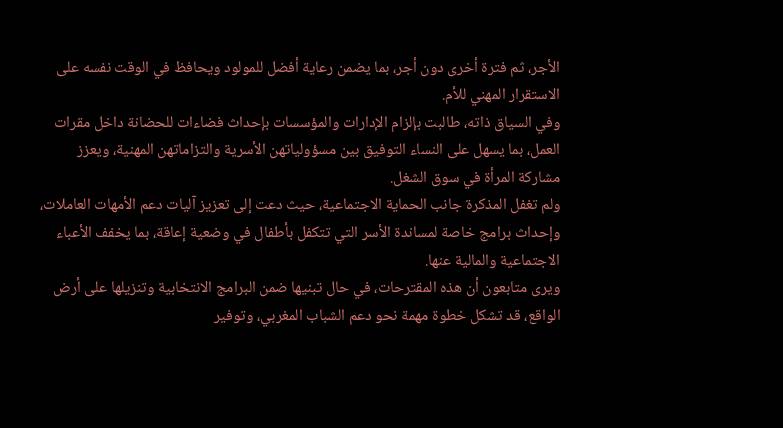الأجر، ثم فترة أخرى دون أجر، بما يضمن رعاية أفضل للمولود ويحافظ في الوقت نفسه على الاستقرار المهني للأم.
وفي السياق ذاته، طالبت بإلزام الإدارات والمؤسسات بإحداث فضاءات للحضانة داخل مقرات العمل، بما يسهل على النساء التوفيق بين مسؤولياتهن الأسرية والتزاماتهن المهنية، ويعزز مشاركة المرأة في سوق الشغل.
ولم تغفل المذكرة جانب الحماية الاجتماعية، حيث دعت إلى تعزيز آليات دعم الأمهات العاملات، وإحداث برامج خاصة لمساندة الأسر التي تتكفل بأطفال في وضعية إعاقة، بما يخفف الأعباء الاجتماعية والمالية عنها.
ويرى متابعون أن هذه المقترحات، في حال تبنيها ضمن البرامج الانتخابية وتنزيلها على أرض الواقع، قد تشكل خطوة مهمة نحو دعم الشباب المغربي، وتوفير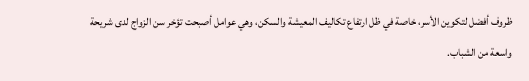ظروف أفضل لتكوين الأسر، خاصة في ظل ارتفاع تكاليف المعيشة والسكن، وهي عوامل أصبحت تؤخر سن الزواج لدى شريحة واسعة من الشباب.